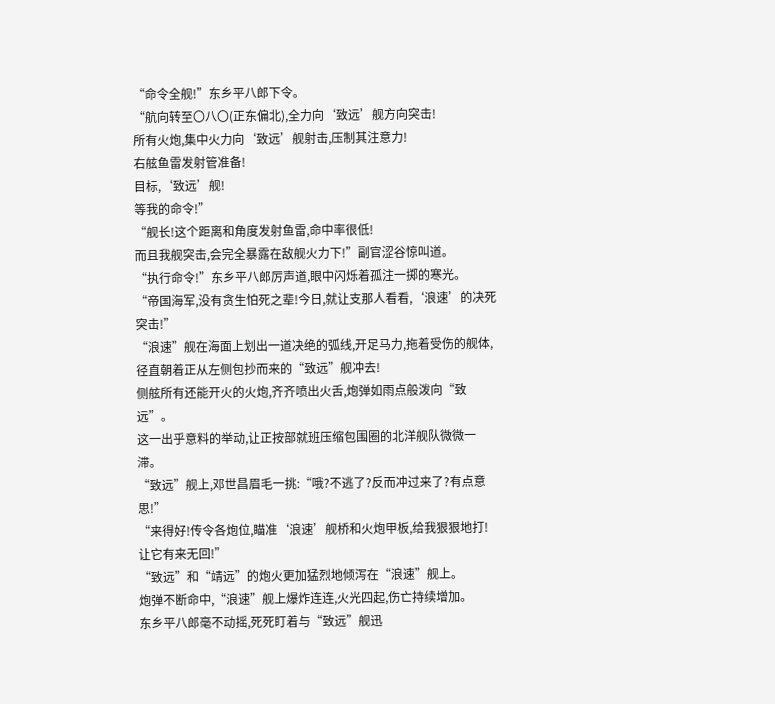“命令全舰!”东乡平八郎下令。
“航向转至〇八〇(正东偏北),全力向‘致远’舰方向突击!
所有火炮,集中火力向‘致远’舰射击,压制其注意力!
右舷鱼雷发射管准备!
目标,‘致远’舰!
等我的命令!”
“舰长!这个距离和角度发射鱼雷,命中率很低!
而且我舰突击,会完全暴露在敌舰火力下!”副官涩谷惊叫道。
“执行命令!”东乡平八郎厉声道,眼中闪烁着孤注一掷的寒光。
“帝国海军,没有贪生怕死之辈!今日,就让支那人看看,‘浪速’的决死突击!”
“浪速”舰在海面上划出一道决绝的弧线,开足马力,拖着受伤的舰体,径直朝着正从左侧包抄而来的“致远”舰冲去!
侧舷所有还能开火的火炮,齐齐喷出火舌,炮弹如雨点般泼向“致远”。
这一出乎意料的举动,让正按部就班压缩包围圈的北洋舰队微微一滞。
“致远”舰上,邓世昌眉毛一挑:“哦?不逃了?反而冲过来了?有点意思!”
“来得好!传令各炮位,瞄准‘浪速’舰桥和火炮甲板,给我狠狠地打!让它有来无回!”
“致远”和“靖远”的炮火更加猛烈地倾泻在“浪速”舰上。
炮弹不断命中,“浪速”舰上爆炸连连,火光四起,伤亡持续增加。
东乡平八郎毫不动摇,死死盯着与“致远”舰迅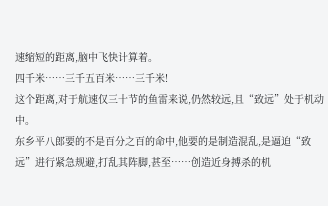速缩短的距离,脑中飞快计算着。
四千米……三千五百米……三千米!
这个距离,对于航速仅三十节的鱼雷来说,仍然较远,且“致远”处于机动中。
东乡平八郎要的不是百分之百的命中,他要的是制造混乱,是逼迫“致远”进行紧急规避,打乱其阵脚,甚至……创造近身搏杀的机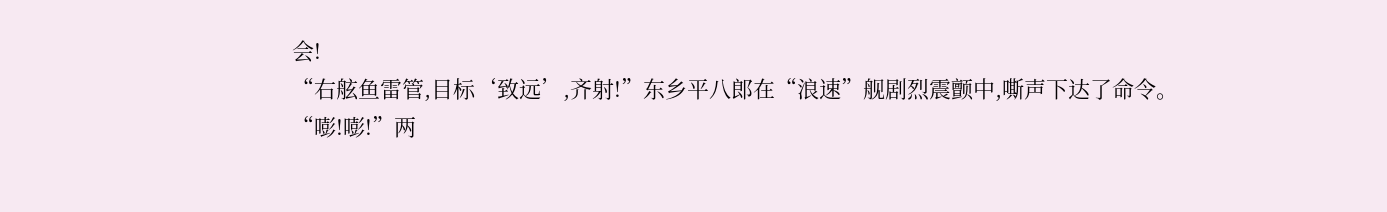会!
“右舷鱼雷管,目标‘致远’,齐射!”东乡平八郎在“浪速”舰剧烈震颤中,嘶声下达了命令。
“嘭!嘭!”两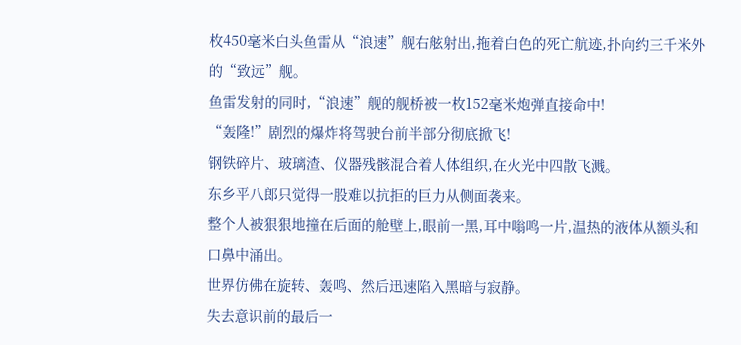枚450毫米白头鱼雷从“浪速”舰右舷射出,拖着白色的死亡航迹,扑向约三千米外的“致远”舰。
鱼雷发射的同时,“浪速”舰的舰桥被一枚152毫米炮弹直接命中!
“轰隆!”剧烈的爆炸将驾驶台前半部分彻底掀飞!
钢铁碎片、玻璃渣、仪器残骸混合着人体组织,在火光中四散飞溅。
东乡平八郎只觉得一股难以抗拒的巨力从侧面袭来。
整个人被狠狠地撞在后面的舱壁上,眼前一黑,耳中嗡鸣一片,温热的液体从额头和口鼻中涌出。
世界仿佛在旋转、轰鸣、然后迅速陷入黑暗与寂静。
失去意识前的最后一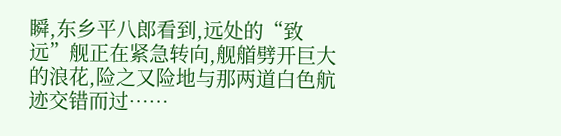瞬,东乡平八郎看到,远处的“致远”舰正在紧急转向,舰艏劈开巨大的浪花,险之又险地与那两道白色航迹交错而过……